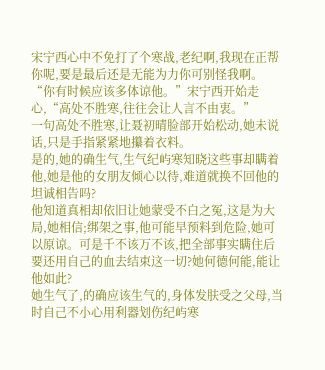宋宁西心中不免打了个寒战,老纪啊,我现在正帮你呢,要是最后还是无能为力你可别怪我啊。
“你有时候应该多体谅他。”宋宁西开始走心,“高处不胜寒,往往会让人言不由衷。”
一句高处不胜寒,让聂初晴脸部开始松动,她未说话,只是手指紧紧地攥着衣料。
是的,她的确生气,生气纪屿寒知晓这些事却瞒着他,她是他的女朋友倾心以待,难道就换不回他的坦诚相告吗?
他知道真相却依旧让她蒙受不白之冤,这是为大局,她相信;绑架之事,他可能早预料到危险,她可以原谅。可是千不该万不该,把全部事实瞒住后要还用自己的血去结束这一切?她何德何能,能让他如此?
她生气了,的确应该生气的,身体发肤受之父母,当时自己不小心用利器划伤纪屿寒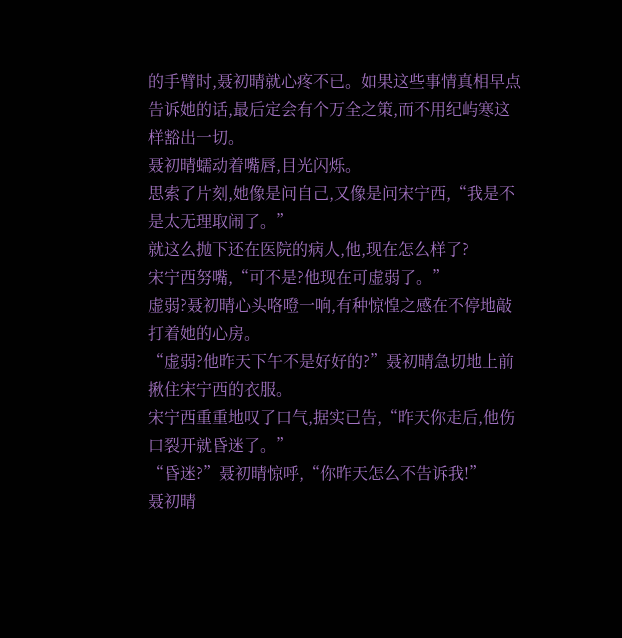的手臂时,聂初晴就心疼不已。如果这些事情真相早点告诉她的话,最后定会有个万全之策,而不用纪屿寒这样豁出一切。
聂初晴蠕动着嘴唇,目光闪烁。
思索了片刻,她像是问自己,又像是问宋宁西,“我是不是太无理取闹了。”
就这么抛下还在医院的病人,他,现在怎么样了?
宋宁西努嘴,“可不是?他现在可虚弱了。”
虚弱?聂初晴心头咯噔一响,有种惊惶之感在不停地敲打着她的心房。
“虚弱?他昨天下午不是好好的?”聂初晴急切地上前揪住宋宁西的衣服。
宋宁西重重地叹了口气,据实已告,“昨天你走后,他伤口裂开就昏迷了。”
“昏迷?”聂初晴惊呼,“你昨天怎么不告诉我!”
聂初晴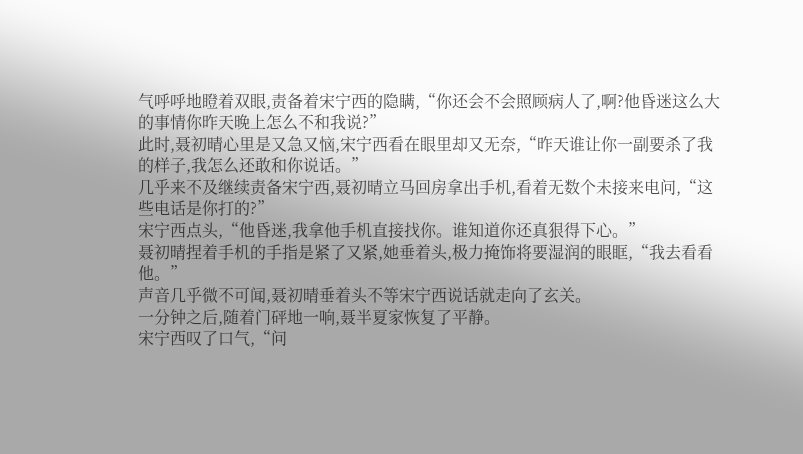气呼呼地瞪着双眼,责备着宋宁西的隐瞒,“你还会不会照顾病人了,啊?他昏迷这么大的事情你昨天晚上怎么不和我说?”
此时,聂初晴心里是又急又恼,宋宁西看在眼里却又无奈,“昨天谁让你一副要杀了我的样子,我怎么还敢和你说话。”
几乎来不及继续责备宋宁西,聂初晴立马回房拿出手机,看着无数个未接来电问,“这些电话是你打的?”
宋宁西点头,“他昏迷,我拿他手机直接找你。谁知道你还真狠得下心。”
聂初晴捏着手机的手指是紧了又紧,她垂着头,极力掩饰将要湿润的眼眶,“我去看看他。”
声音几乎微不可闻,聂初晴垂着头不等宋宁西说话就走向了玄关。
一分钟之后,随着门砰地一响,聂半夏家恢复了平静。
宋宁西叹了口气,“问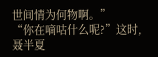世间情为何物啊。”
“你在嘀咕什么呢?”这时,聂半夏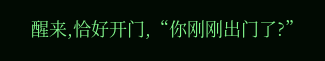醒来,恰好开门,“你刚刚出门了?”